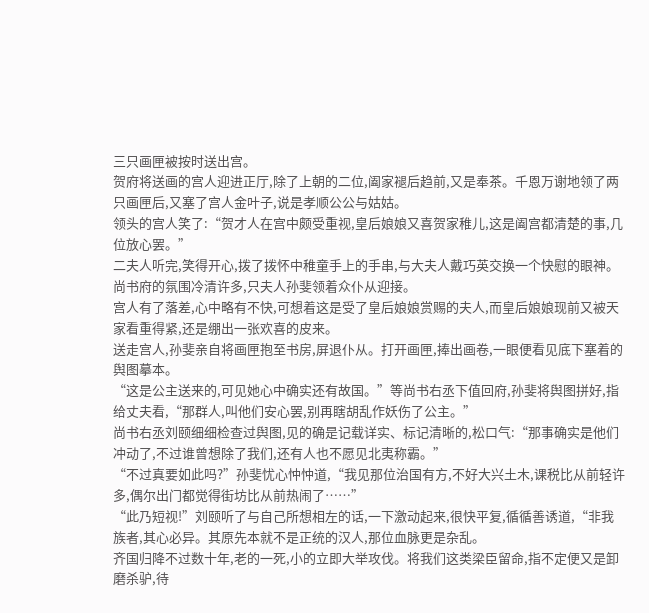三只画匣被按时送出宫。
贺府将送画的宫人迎进正厅,除了上朝的二位,阖家褪后趋前,又是奉茶。千恩万谢地领了两只画匣后,又塞了宫人金叶子,说是孝顺公公与姑姑。
领头的宫人笑了:“贺才人在宫中颇受重视,皇后娘娘又喜贺家稚儿,这是阖宫都清楚的事,几位放心罢。”
二夫人听完,笑得开心,拨了拨怀中稚童手上的手串,与大夫人戴巧英交换一个快慰的眼神。
尚书府的氛围冷清许多,只夫人孙斐领着众仆从迎接。
宫人有了落差,心中略有不快,可想着这是受了皇后娘娘赏赐的夫人,而皇后娘娘现前又被天家看重得紧,还是绷出一张欢喜的皮来。
送走宫人,孙斐亲自将画匣抱至书房,屏退仆从。打开画匣,捧出画卷,一眼便看见底下塞着的舆图摹本。
“这是公主送来的,可见她心中确实还有故国。”等尚书右丞下值回府,孙斐将舆图拼好,指给丈夫看,“那群人,叫他们安心罢,别再瞎胡乱作妖伤了公主。”
尚书右丞刘颐细细检查过舆图,见的确是记载详实、标记清晰的,松口气:“那事确实是他们冲动了,不过谁曾想除了我们,还有人也不愿见北夷称霸。”
“不过真要如此吗?”孙斐忧心忡忡道,“我见那位治国有方,不好大兴土木,课税比从前轻许多,偶尔出门都觉得街坊比从前热闹了……”
“此乃短视!”刘颐听了与自己所想相左的话,一下激动起来,很快平复,循循善诱道,“非我族者,其心必异。其原先本就不是正统的汉人,那位血脉更是杂乱。
齐国归降不过数十年,老的一死,小的立即大举攻伐。将我们这类梁臣留命,指不定便又是卸磨杀驴,待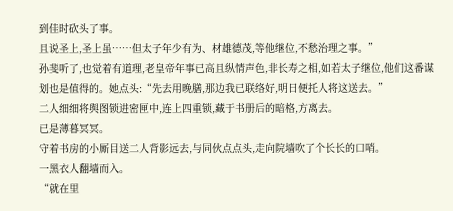到佳时砍头了事。
且说圣上,圣上虽……但太子年少有为、材雄德茂,等他继位,不愁治理之事。”
孙斐听了,也觉着有道理,老皇帝年事已高且纵情声色,非长寿之相,如若太子继位,他们这番谋划也是值得的。她点头:“先去用晚膳,那边我已联络好,明日便托人将这送去。”
二人细细将舆图锁进密匣中,连上四重锁,藏于书册后的暗格,方离去。
已是薄暮冥冥。
守着书房的小厮目送二人背影远去,与同伙点点头,走向院墙吹了个长长的口哨。
一黑衣人翻墙而入。
“就在里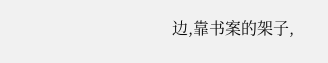边,靠书案的架子,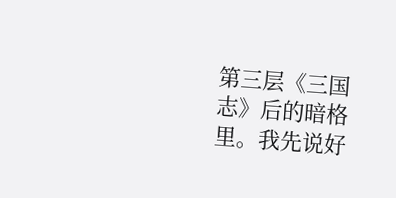第三层《三国志》后的暗格里。我先说好